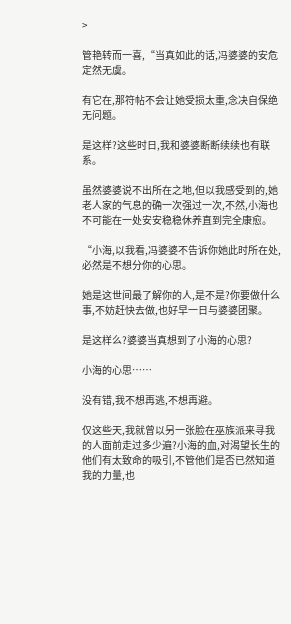>

管艳转而一喜,“当真如此的话,冯婆婆的安危定然无虞。

有它在,那符帖不会让她受损太重,念决自保绝无问题。

是这样?这些时日,我和婆婆断断续续也有联系。

虽然婆婆说不出所在之地,但以我感受到的,她老人家的气息的确一次强过一次,不然,小海也不可能在一处安安稳稳休养直到完全康愈。

“小海,以我看,冯婆婆不告诉你她此时所在处,必然是不想分你的心思。

她是这世间最了解你的人,是不是?你要做什么事,不妨赶快去做,也好早一日与婆婆团聚。

是这样么?婆婆当真想到了小海的心思?

小海的心思……

没有错,我不想再逃,不想再避。

仅这些天,我就曾以另一张脸在巫族派来寻我的人面前走过多少遍?小海的血,对渴望长生的他们有太致命的吸引,不管他们是否已然知道我的力量,也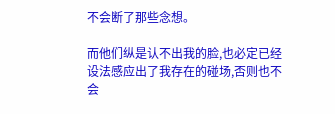不会断了那些念想。

而他们纵是认不出我的脸,也必定已经设法感应出了我存在的碰场,否则也不会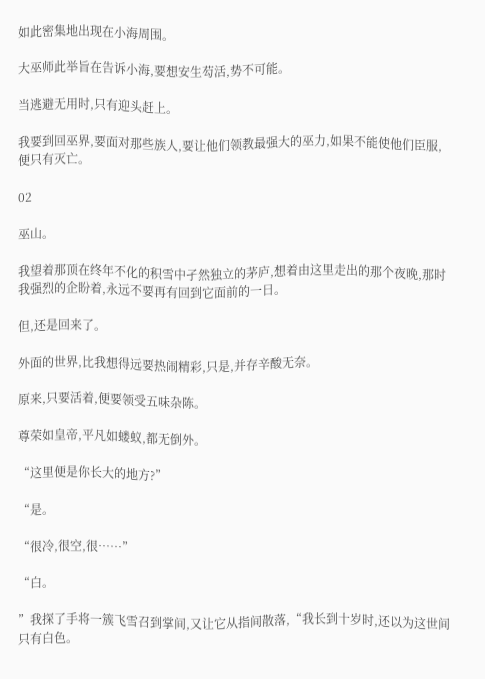如此密集地出现在小海周围。

大巫师此举旨在告诉小海,要想安生芶活,势不可能。

当逃避无用时,只有迎头赶上。

我要到回巫界,要面对那些族人,要让他们领教最强大的巫力,如果不能使他们臣服,便只有灭亡。

02

巫山。

我望着那顶在终年不化的积雪中孑然独立的茅庐,想着由这里走出的那个夜晚,那时我强烈的企盼着,永远不要再有回到它面前的一日。

但,还是回来了。

外面的世界,比我想得远要热闹精彩,只是,并存辛酸无奈。

原来,只要活着,便要领受五味杂陈。

尊荣如皇帝,平凡如蝼蚁,都无倒外。

“这里便是你长大的地方?”

“是。

“很冷,很空,很……”

“白。

”我探了手将一簇飞雪召到掌间,又让它从指间散落,“我长到十岁时,还以为这世间只有白色。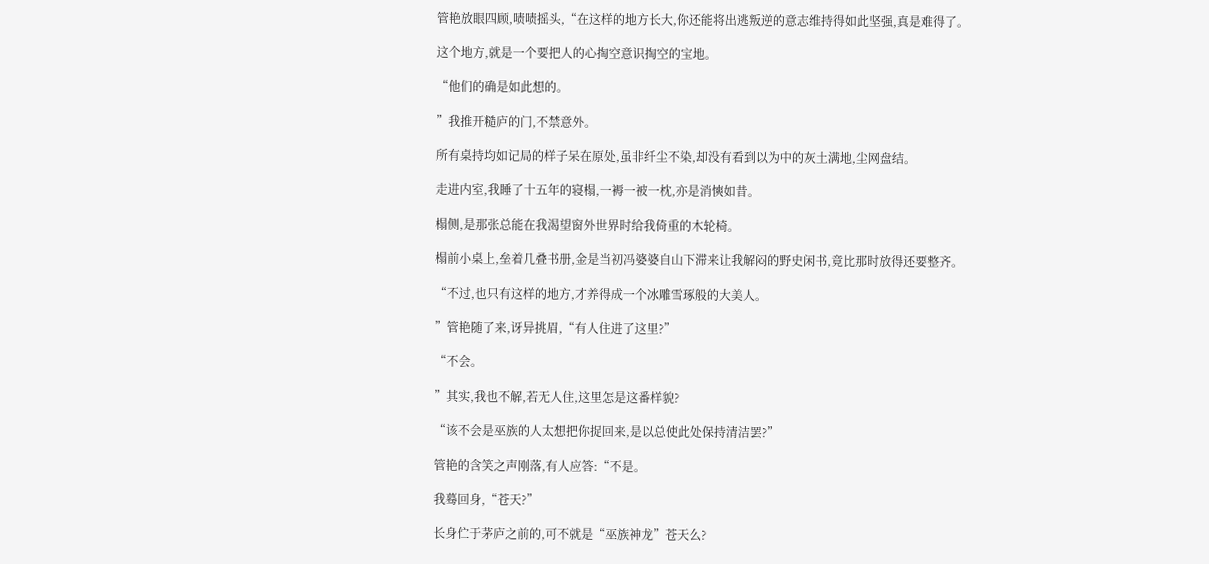管艳放眼四顾,啧啧摇头,“在这样的地方长大,你还能将出逃叛逆的意志维持得如此坚强,真是难得了。

这个地方,就是一个要把人的心掏空意识掏空的宝地。

“他们的确是如此想的。

”我推开糙庐的门,不禁意外。

所有桌持均如记局的样子呆在原处,虽非纤尘不染,却没有看到以为中的灰土满地,尘网盘结。

走进内室,我睡了十五年的寝榻,一褥一被一枕,亦是消慡如昔。

榻侧,是那张总能在我渴望窗外世界时给我倚重的木轮椅。

榻前小桌上,垒着几叠书册,金是当初冯婆婆自山下滞来让我解闷的野史闲书,竟比那时放得还要整齐。

“不过,也只有这样的地方,才养得成一个冰雕雪琢般的大美人。

”管艳随了来,讶异挑眉,“有人住进了这里?”

“不会。

”其实,我也不解,若无人住,这里怎是这番样貌?

“该不会是巫族的人太想把你捉回来,是以总使此处保持清洁罢?”

管艳的含笑之声刚落,有人应答:“不是。

我蓦回身,“苍天?”

长身伫于茅庐之前的,可不就是“巫族神龙”苍天么?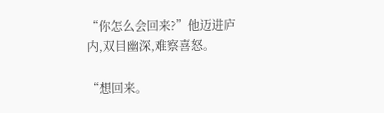“你怎么会回来?”他迈进庐内,双目幽深,难察喜怒。

“想回来。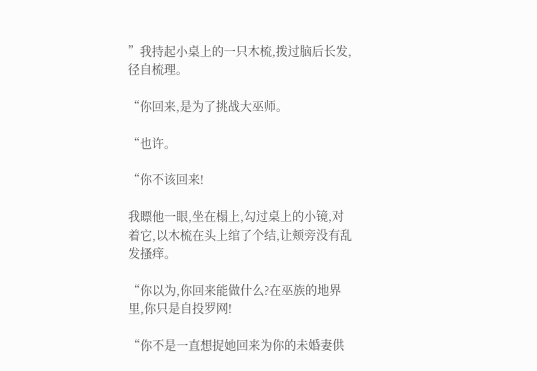”我持起小桌上的一只木梳,拨过脑后长发,径自梳理。

“你回来,是为了挑战大巫师。

“也许。

“你不该回来!

我瞟他一眼,坐在榻上,勾过桌上的小镜,对着它,以木梳在头上绾了个结,让颊旁没有乱发搔痒。

“你以为,你回来能做什么?在巫族的地界里,你只是自投罗网!

“你不是一直想捉她回来为你的未婚妻供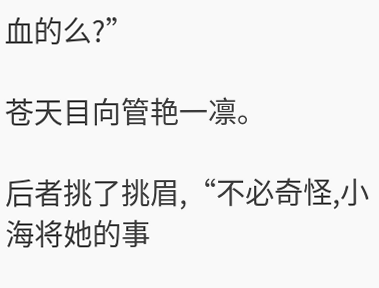血的么?”

苍天目向管艳一凛。

后者挑了挑眉,“不必奇怪,小海将她的事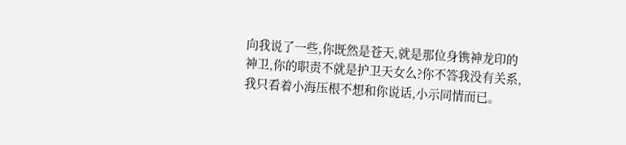向我说了一些,你既然是苍天,就是那位身镌神龙印的神卫,你的职责不就是护卫天女么?你不答我没有关系,我只看着小海压根不想和你说话,小示同情而已。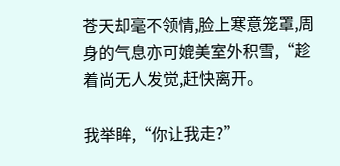苍天却毫不领情,脸上寒意笼罩,周身的气息亦可媲美室外积雪,“趁着尚无人发觉,赶快离开。

我举眸,“你让我走?”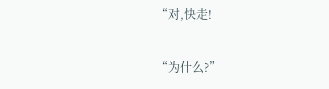“对,快走!

“为什么?”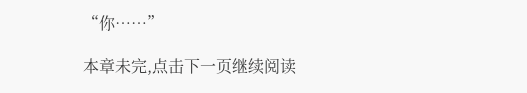“你……”

本章未完,点击下一页继续阅读